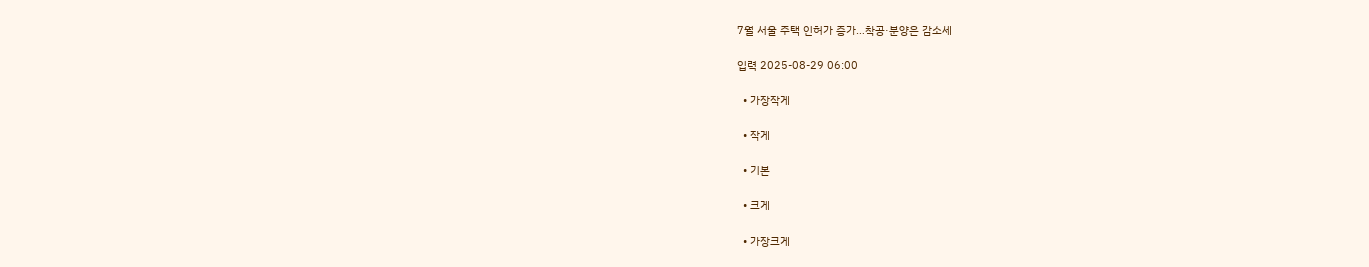7월 서울 주택 인허가 증가…착공·분양은 감소세

입력 2025-08-29 06:00

  • 가장작게

  • 작게

  • 기본

  • 크게

  • 가장크게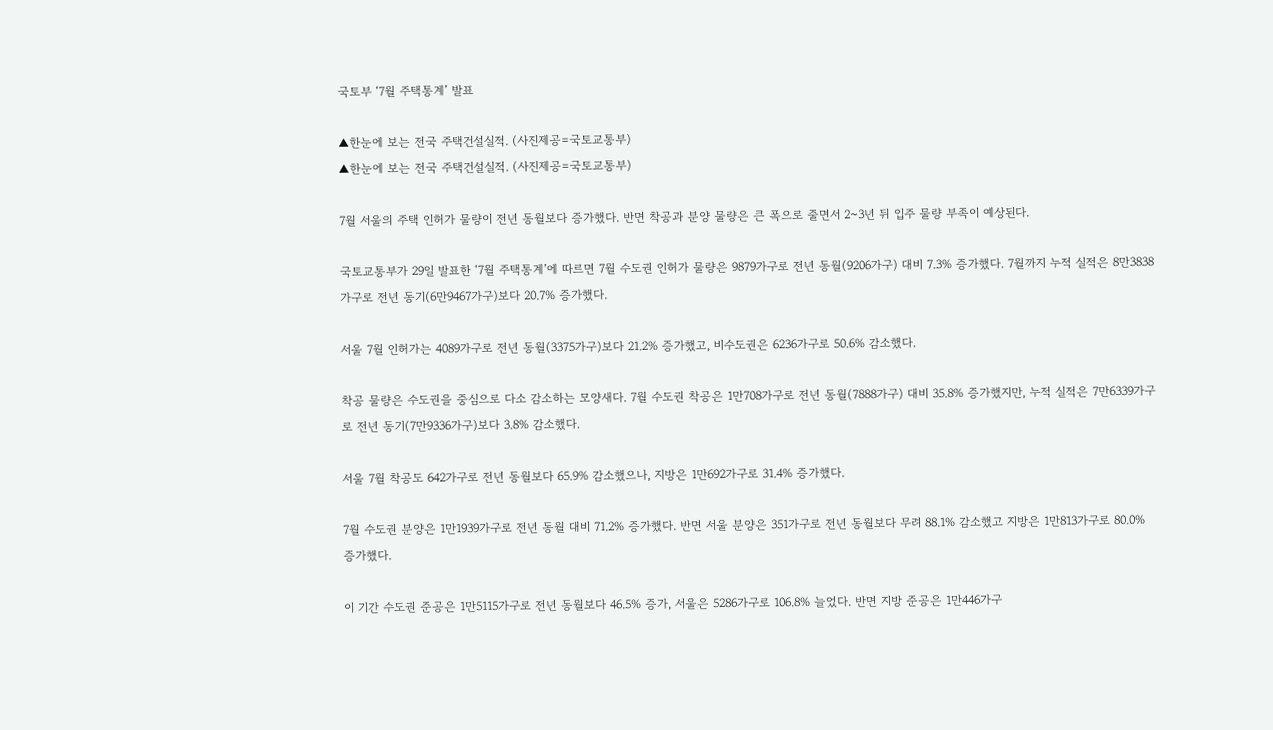국토부 ‘7월 주택통계’ 발표

▲한눈에 보는 전국 주택건설실적. (사진제공=국토교통부)
▲한눈에 보는 전국 주택건설실적. (사진제공=국토교통부)

7월 서울의 주택 인허가 물량이 전년 동월보다 증가했다. 반면 착공과 분양 물량은 큰 폭으로 줄면서 2~3년 뒤 입주 물량 부족이 예상된다.

국토교통부가 29일 발표한 ‘7월 주택통계’에 따르면 7월 수도권 인허가 물량은 9879가구로 전년 동월(9206가구) 대비 7.3% 증가했다. 7월까지 누적 실적은 8만3838가구로 전년 동기(6만9467가구)보다 20.7% 증가했다.

서울 7월 인허가는 4089가구로 전년 동월(3375가구)보다 21.2% 증가했고, 비수도권은 6236가구로 50.6% 감소했다.

착공 물량은 수도권을 중심으로 다소 감소하는 모양새다. 7월 수도권 착공은 1만708가구로 전년 동월(7888가구) 대비 35.8% 증가했지만, 누적 실적은 7만6339가구로 전년 동기(7만9336가구)보다 3.8% 감소했다.

서울 7월 착공도 642가구로 전년 동월보다 65.9% 감소했으나, 지방은 1만692가구로 31.4% 증가했다.

7월 수도권 분양은 1만1939가구로 전년 동월 대비 71.2% 증가했다. 반면 서울 분양은 351가구로 전년 동월보다 무려 88.1% 감소했고 지방은 1만813가구로 80.0% 증가했다.

이 기간 수도권 준공은 1만5115가구로 전년 동월보다 46.5% 증가, 서울은 5286가구로 106.8% 늘었다. 반면 지방 준공은 1만446가구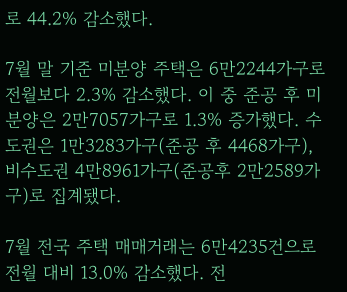로 44.2% 감소했다.

7월 말 기준 미분양 주택은 6만2244가구로 전월보다 2.3% 감소했다. 이 중 준공 후 미분양은 2만7057가구로 1.3% 증가했다. 수도권은 1만3283가구(준공 후 4468가구), 비수도권 4만8961가구(준공후 2만2589가구)로 집계됐다.

7월 전국 주택 매매거래는 6만4235건으로 전월 대비 13.0% 감소했다. 전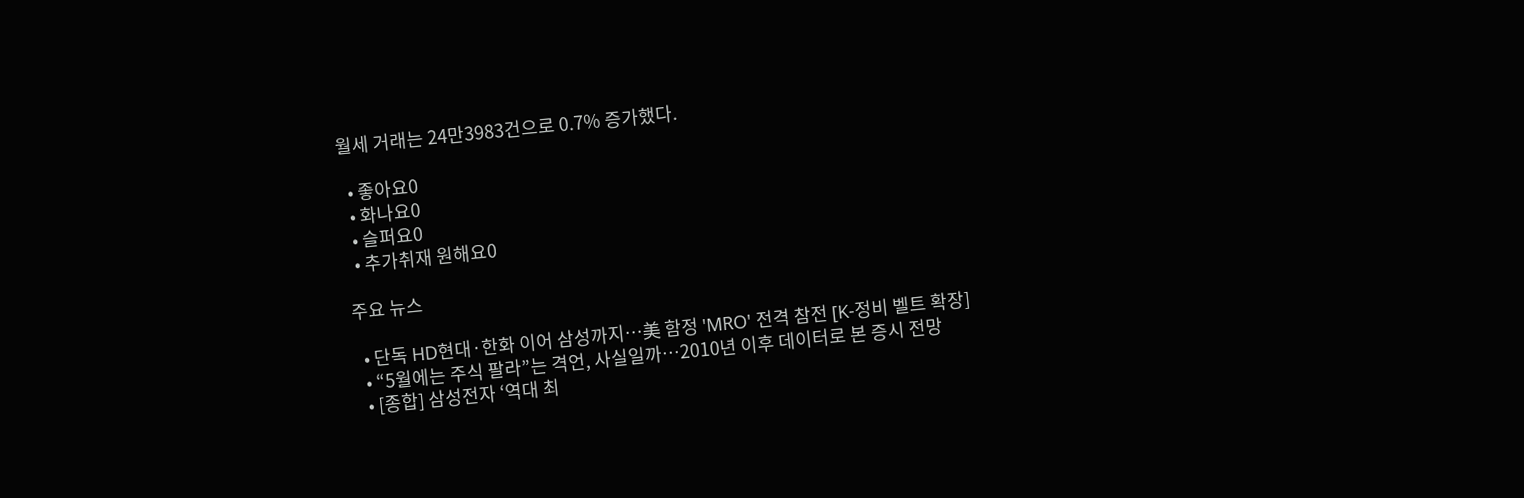월세 거래는 24만3983건으로 0.7% 증가했다.

  • 좋아요0
  • 화나요0
  • 슬퍼요0
  • 추가취재 원해요0

주요 뉴스

  • 단독 HD현대·한화 이어 삼성까지⋯美 함정 'MRO' 전격 참전 [K-정비 벨트 확장]
  • “5월에는 주식 팔라”는 격언, 사실일까⋯2010년 이후 데이터로 본 증시 전망
  • [종합] 삼성전자 ‘역대 최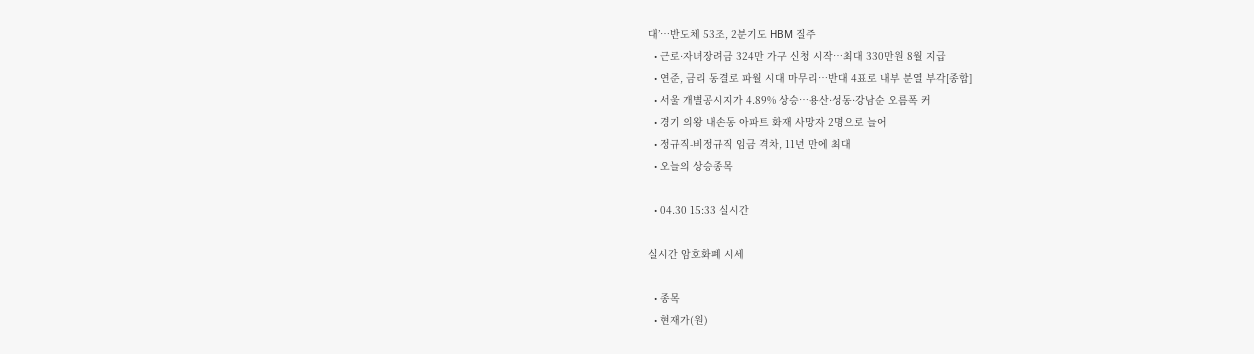대’…반도체 53조, 2분기도 HBM 질주
  • 근로·자녀장려금 324만 가구 신청 시작…최대 330만원 8월 지급
  • 연준, 금리 동결로 파월 시대 마무리…반대 4표로 내부 분열 부각[종합]
  • 서울 개별공시지가 4.89% 상승⋯용산·성동·강남순 오름폭 커
  • 경기 의왕 내손동 아파트 화재 사망자 2명으로 늘어
  • 정규직-비정규직 임금 격차, 11년 만에 최대
  • 오늘의 상승종목

  • 04.30 15:33 실시간

실시간 암호화폐 시세

  • 종목
  • 현재가(원)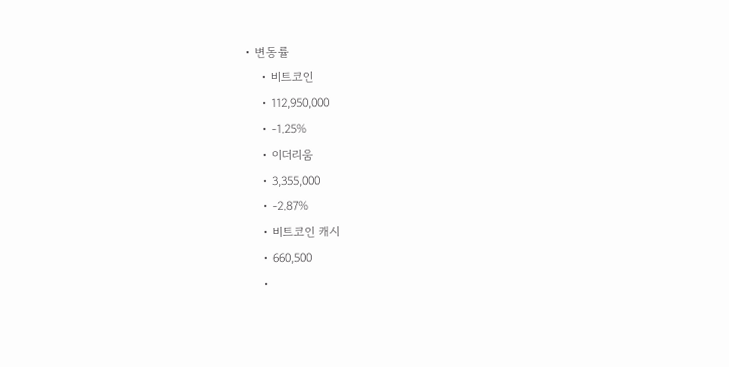• 변동률
    • 비트코인
    • 112,950,000
    • -1.25%
    • 이더리움
    • 3,355,000
    • -2.87%
    • 비트코인 캐시
    • 660,500
    •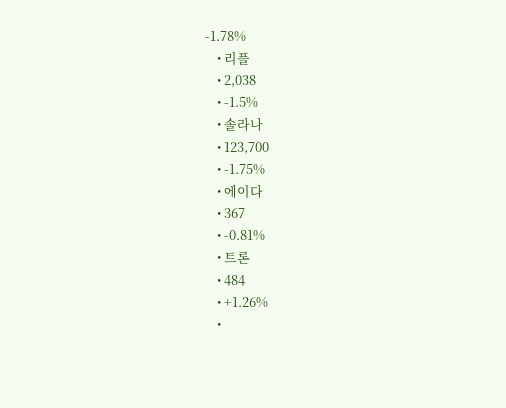-1.78%
    • 리플
    • 2,038
    • -1.5%
    • 솔라나
    • 123,700
    • -1.75%
    • 에이다
    • 367
    • -0.81%
    • 트론
    • 484
    • +1.26%
    •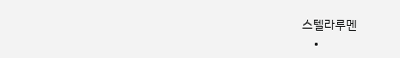스텔라루멘
    •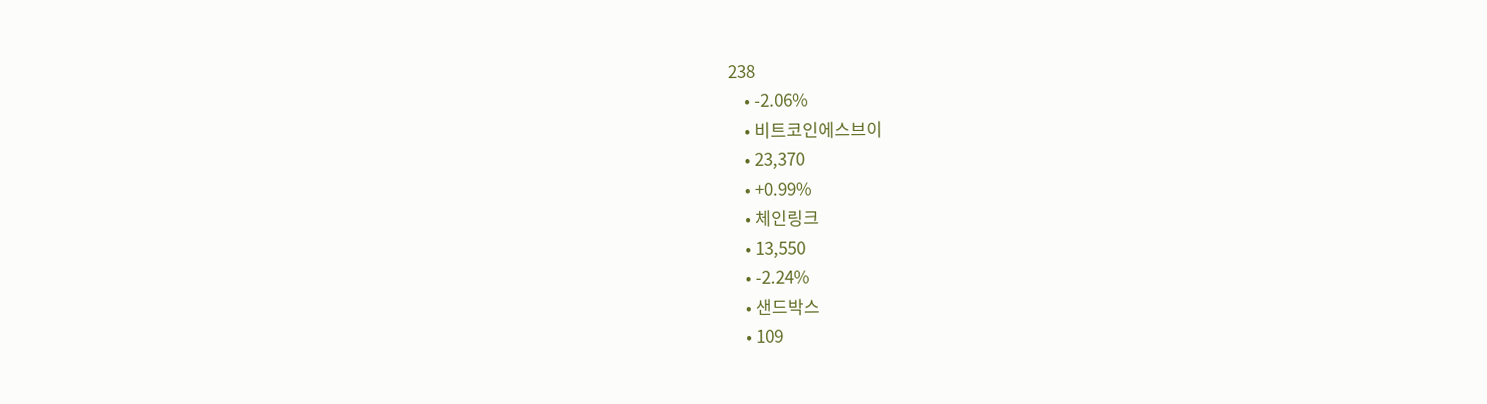238
    • -2.06%
    • 비트코인에스브이
    • 23,370
    • +0.99%
    • 체인링크
    • 13,550
    • -2.24%
    • 샌드박스
    • 109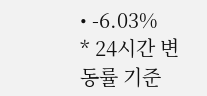• -6.03%
* 24시간 변동률 기준